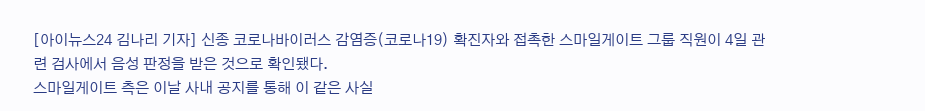[아이뉴스24 김나리 기자] 신종 코로나바이러스 감염증(코로나19) 확진자와 접촉한 스마일게이트 그룹 직원이 4일 관련 검사에서 음성 판정을 받은 것으로 확인됐다.
스마일게이트 측은 이날 사내 공지를 통해 이 같은 사실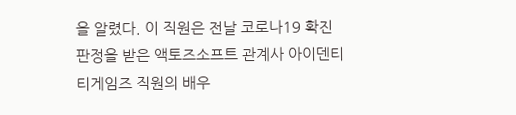을 알렸다. 이 직원은 전날 코로나19 확진 판정을 받은 액토즈소프트 관계사 아이덴티티게임즈 직원의 배우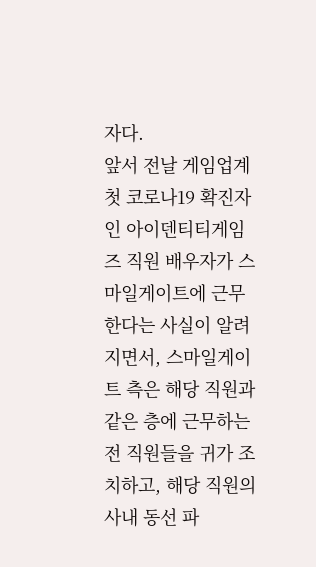자다.
앞서 전날 게임업계 첫 코로나19 확진자인 아이덴티티게임즈 직원 배우자가 스마일게이트에 근무한다는 사실이 알려지면서, 스마일게이트 측은 해당 직원과 같은 층에 근무하는 전 직원들을 귀가 조치하고, 해당 직원의 사내 동선 파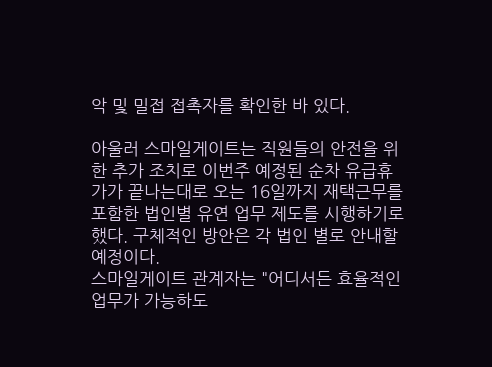악 및 밀접 접촉자를 확인한 바 있다.

아울러 스마일게이트는 직원들의 안전을 위한 추가 조치로 이번주 예정된 순차 유급휴가가 끝나는대로 오는 16일까지 재택근무를 포함한 법인별 유연 업무 제도를 시행하기로 했다. 구체적인 방안은 각 법인 별로 안내할 예정이다.
스마일게이트 관계자는 "어디서든 효율적인 업무가 가능하도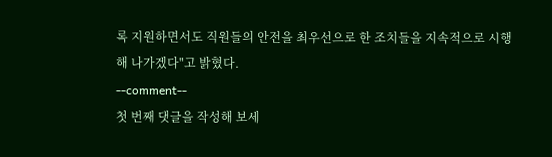록 지원하면서도 직원들의 안전을 최우선으로 한 조치들을 지속적으로 시행해 나가겠다"고 밝혔다.
--comment--
첫 번째 댓글을 작성해 보세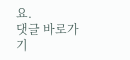요.
댓글 바로가기